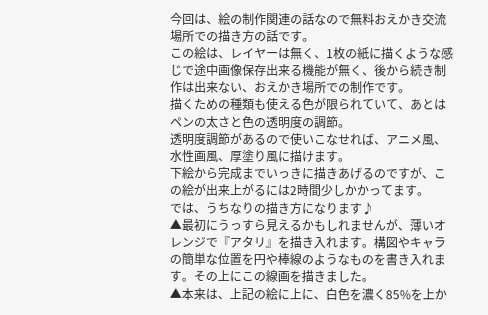今回は、絵の制作関連の話なので無料おえかき交流場所での描き方の話です。
この絵は、レイヤーは無く、1枚の紙に描くような感じで途中画像保存出来る機能が無く、後から続き制作は出来ない、おえかき場所での制作です。
描くための種類も使える色が限られていて、あとはペンの太さと色の透明度の調節。
透明度調節があるので使いこなせれば、アニメ風、水性画風、厚塗り風に描けます。
下絵から完成までいっきに描きあげるのですが、この絵が出来上がるには2時間少しかかってます。
では、うちなりの描き方になります♪
▲最初にうっすら見えるかもしれませんが、薄いオレンジで『アタリ』を描き入れます。構図やキャラの簡単な位置を円や棒線のようなものを書き入れます。その上にこの線画を描きました。
▲本来は、上記の絵に上に、白色を濃く85%を上か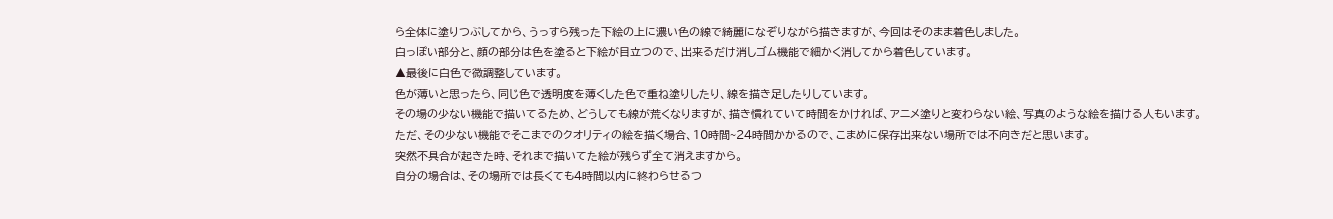ら全体に塗りつぶしてから、うっすら残った下絵の上に濃い色の線で綺麗になぞりながら描きますが、今回はそのまま着色しました。
白っぽい部分と、顔の部分は色を塗ると下絵が目立つので、出来るだけ消しゴム機能で細かく消してから着色しています。
▲最後に白色で微調整しています。
色が薄いと思ったら、同じ色で透明度を薄くした色で重ね塗りしたり、線を描き足したりしています。
その場の少ない機能で描いてるため、どうしても線が荒くなりますが、描き慣れていて時間をかければ、アニメ塗りと変わらない絵、写真のような絵を描ける人もいます。
ただ、その少ない機能でそこまでのクオリティの絵を描く場合、10時間~24時間かかるので、こまめに保存出来ない場所では不向きだと思います。
突然不具合が起きた時、それまで描いてた絵が残らず全て消えますから。
自分の場合は、その場所では長くても4時間以内に終わらせるつ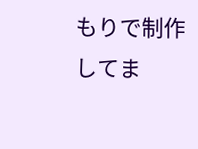もりで制作してま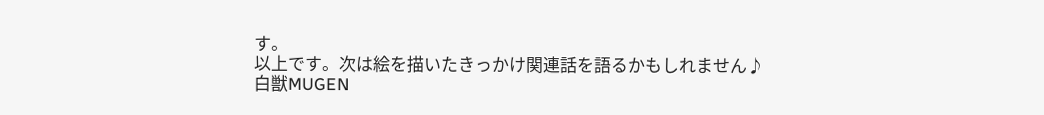す。
以上です。次は絵を描いたきっかけ関連話を語るかもしれません♪
白獣MUGEN